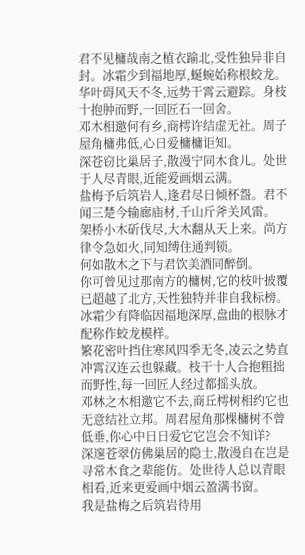君不见槦哉南之植衣踰北,受性独异非自封。冰霜少到福地厚,蜒蜿始称根蛟龙。
华叶碍风天不冬,远势干霄云避踪。身枝十抱肿而野,一回匠石一回舍。
邓木相邀何有乡,商樗许结虚无社。周子屋角槦弗低,心日爱槦槦讵知。
深苍窃比巢居子,散漫宁同木食儿。处世于人尽青眼,近能爱画烟云满。
盐梅予后筑岩人,逢君尽日倾杯盌。君不闻三楚今输廊庙材,千山斤斧关风雷。
架桥小木斫伐尽,大木翻从天上来。尚方律令急如火,同知缚住通判锁。
何如散木之下与君饮美酒同醉倒。
你可曾见过那南方的槦树,它的枝叶披覆已超越了北方,天性独特并非自我标榜。冰霜少有降临因福地深厚,盘曲的根脉才配称作蛟龙模样。
繁花密叶挡住寒风四季无冬,凌云之势直冲霄汉连云也躲藏。枝干十人合抱粗拙而野性,每一回匠人经过都摇头放。
邓林之木相邀它不去,商丘樗树相约它也无意结社立邦。周君屋角那棵槦树不曾低垂,你心中日日爱它它岂会不知详?
深邃苍翠仿佛巢居的隐士,散漫自在岂是寻常木食之辈能仿。处世待人总以青眼相看,近来更爱画中烟云盈满书窗。
我是盐梅之后筑岩待用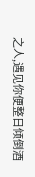之人,遇见你便整日倾倒酒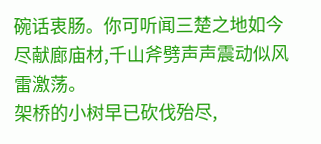碗话衷肠。你可听闻三楚之地如今尽献廊庙材,千山斧劈声声震动似风雷激荡。
架桥的小树早已砍伐殆尽,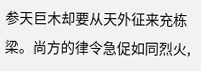参天巨木却要从天外征来充栋梁。尚方的律令急促如同烈火,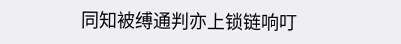同知被缚通判亦上锁链响叮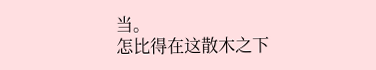当。
怎比得在这散木之下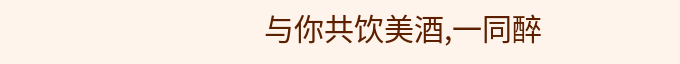与你共饮美酒,一同醉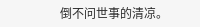倒不问世事的清凉。